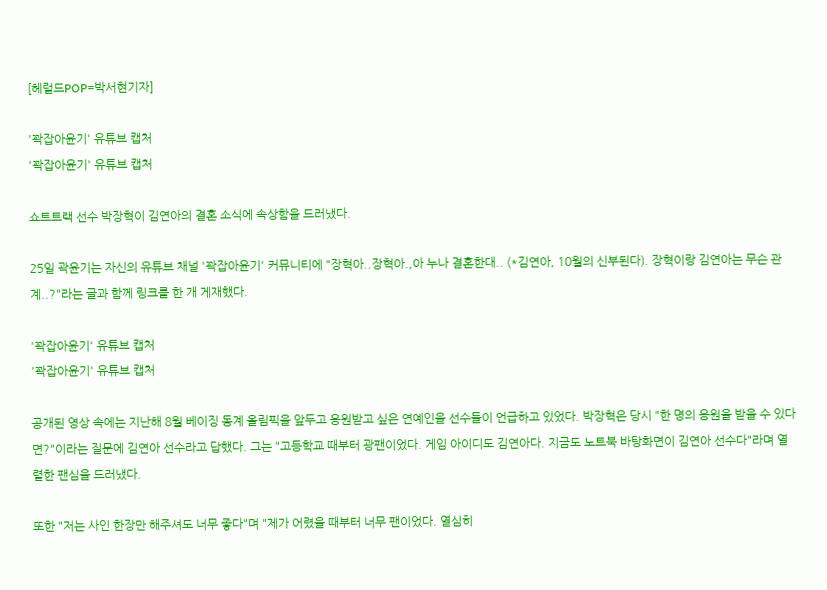[헤럴드POP=박서현기자]

'꽉잡아윤기' 유튜브 캡처
'꽉잡아윤기' 유튜브 캡처

쇼트트랙 선수 박장혁이 김연아의 결혼 소식에 속상함을 드러냈다.

25일 곽윤기는 자신의 유튜브 채널 '꽉잡아윤기' 커뮤니티에 "장혁아..장혁아.,아 누나 결혼한대.. (*김연아, 10월의 신부된다). 장혁이랑 김연아는 무슨 관계..?"라는 글과 함께 링크를 한 개 게재했다.

'꽉잡아윤기' 유튜브 캡처
'꽉잡아윤기' 유튜브 캡처

공개된 영상 속에는 지난해 8월 베이징 동계 올림픽을 앞두고 응원받고 싶은 연예인을 선수들이 언급하고 있었다. 박장혁은 당시 "한 명의 응원을 받을 수 있다면?"이라는 질문에 김연아 선수라고 답했다. 그는 "고등학교 때부터 광팬이었다. 게임 아이디도 김연아다. 지금도 노트북 바탕화면이 김연아 선수다"라며 열렬한 팬심을 드러냈다.

또한 "저는 사인 한장만 해주셔도 너무 좋다"며 "제가 어렸을 때부터 너무 팬이었다. 열심히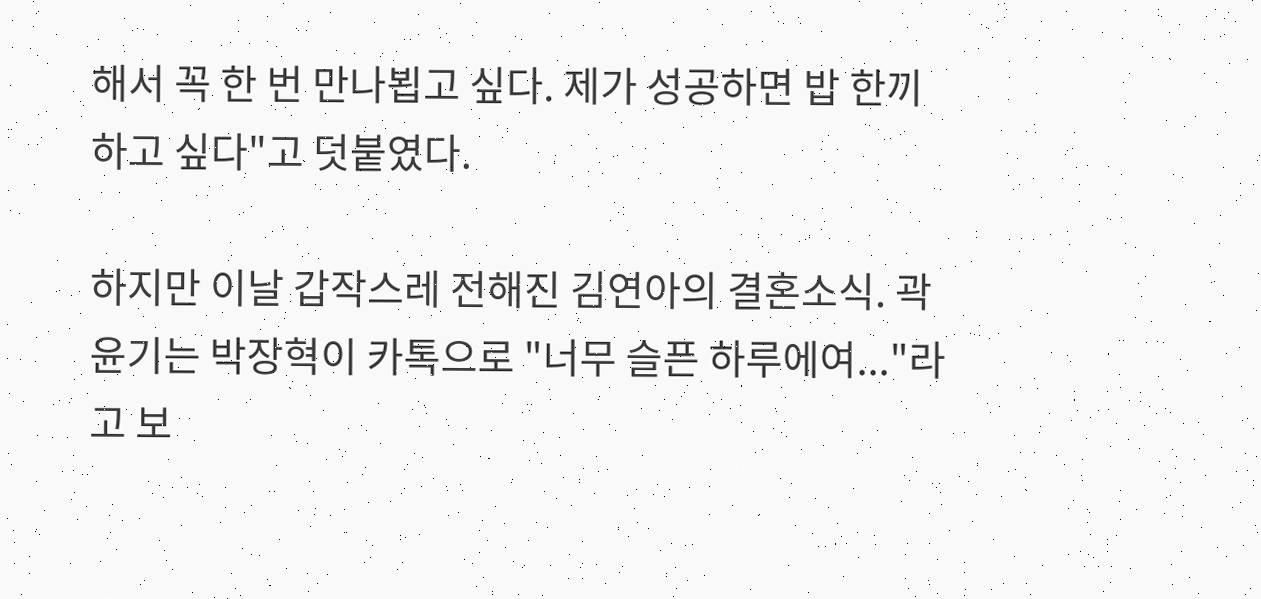해서 꼭 한 번 만나뵙고 싶다. 제가 성공하면 밥 한끼 하고 싶다"고 덧붙였다.

하지만 이날 갑작스레 전해진 김연아의 결혼소식. 곽윤기는 박장혁이 카톡으로 "너무 슬픈 하루에여..."라고 보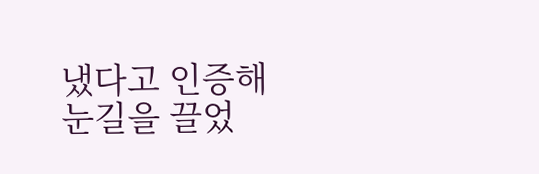냈다고 인증해 눈길을 끌었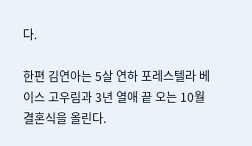다.

한편 김연아는 5살 연하 포레스텔라 베이스 고우림과 3년 열애 끝 오는 10월 결혼식을 올린다.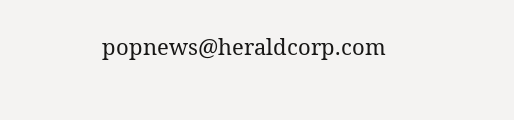popnews@heraldcorp.com